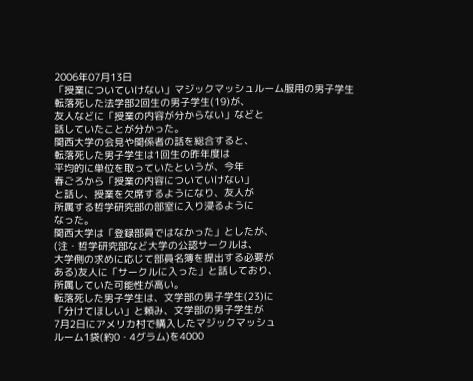2006年07月13日
「授業についていけない」マジックマッシュルーム服用の男子学生
転落死した法学部2回生の男子学生(19)が、
友人などに「授業の内容が分からない」などと
話していたことが分かった。
関西大学の会見や関係者の話を総合すると、
転落死した男子学生は1回生の昨年度は
平均的に単位を取っていたというが、今年
春ごろから「授業の内容についていけない」
と話し、授業を欠席するようになり、友人が
所属する哲学研究部の部室に入り浸るように
なった。
関西大学は「登録部員ではなかった」としたが、
(注・哲学研究部など大学の公認サークルは、
大学側の求めに応じて部員名簿を提出する必要が
ある)友人に「サークルに入った」と話しており、
所属していた可能性が高い。
転落死した男子学生は、文学部の男子学生(23)に
「分けてほしい」と頼み、文学部の男子学生が
7月2日にアメリカ村で購入したマジックマッシュ
ルーム1袋(約0・4グラム)を4000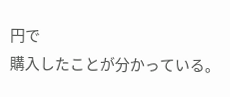円で
購入したことが分かっている。